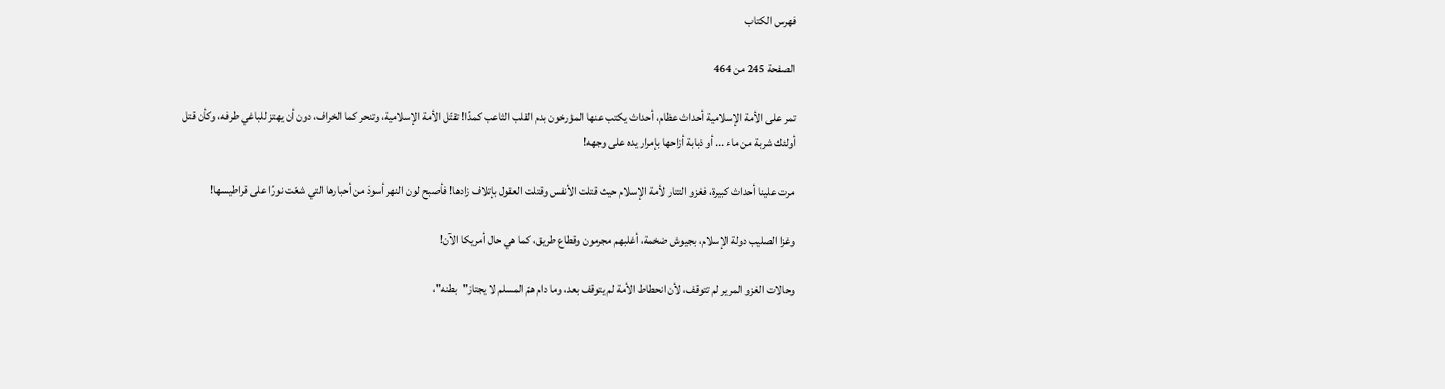فهرس الكتاب

الصفحة 245 من 464

تمر على الأمة الإسلامية أحداث عظام، أحداث يكتب عنها المؤرخون بدم القلب الثاعب كمدًا! تقتّل الأمة الإسلامية، وتنحر كما الخراف، دون أن يهتز للباغي طرفه، وكأن قتل أولئك شربة من ماء ... أو ذبابة أزاحها بإمرار يده على وجهه!

مرت علينا أحداث كبيرة، فغزو التتار لأمة الإسلام حيث قتلت الأنفس وقتلت العقول بإتلاف زادها! فأصبح لون النهر أسودَ من أحبارها التي شعّت نورًا على قراطيسها!

وغزا الصليب دولة الإسلام، بجيوش ضخمة، أغلبهم مجرمون وقطاع طريق، كما هي حال أمريكا الآن!

وحالات الغزو المرير لم تتوقف، لأن انحطاط الأمة لم يتوقف بعد، وما دام همّ المسلم لا يجتاز"بطنه"،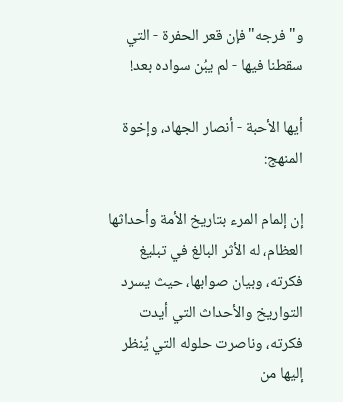و"فرجه"فإن قعر الحفرة - التي سقطنا فيها - لم يبُن سواده بعد!

أيها الأحبة - أنصار الجهاد، وإخوة المنهج:

إن إلمام المرء بتاريخ الأمة وأحداثها العظام، له الأثر البالغ في تبليغ فكرته، وبيان صوابها، حيث يسرد التواريخ والأحداث التي أيدت فكرته، وناصرت حلوله التي يُنظر إليها من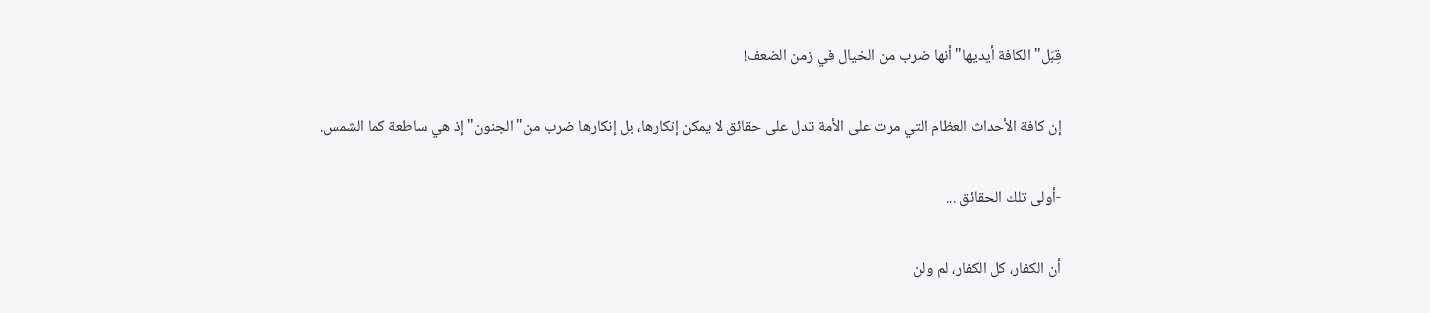قِبَل"الكافة أيديها"أنها ضرب من الخيال في زمن الضعف!

إن كافة الأحداث العظام التي مرت على الأمة تدل على حقائق لا يمكن إنكارها، بل إنكارها ضرب من"الجنون"إذ هي ساطعة كما الشمس.

-أولى تلك الحقائق ...

أن الكفار، كل الكفار، لم ولن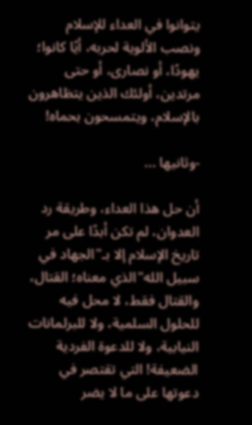يتوانوا في العداء للإسلام ونصب الألوية لحربه، أيًا كانوا؛ يهودًا، أو نصارى، أو حتى مرتدين، أولئك الذين يتظاهرون بالإسلام، ويتمسحون بحماه!

-وثانيها ...

أن حل هذا العداء، وطريقة رد العدوان، لم تكن أبدًا على مر تاريخ الإسلام إلا بـ"الجهاد في سبيل الله"الذي معناه؛ القتال، والقتال فقط، لا محل فيه للحلول السلمية، ولا للبرلمانات النيابية، ولا للدعوة الفردية الضعيفة! التي تقتصر في دعوتها على ما لا يضر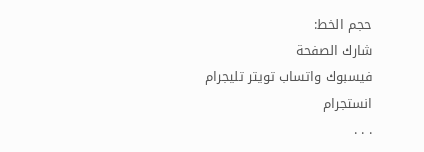حجم الخط:
شارك الصفحة
فيسبوك واتساب تويتر تليجرام انستجرام
. . .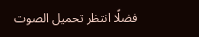فضلًا انتظر تحميل الصوت